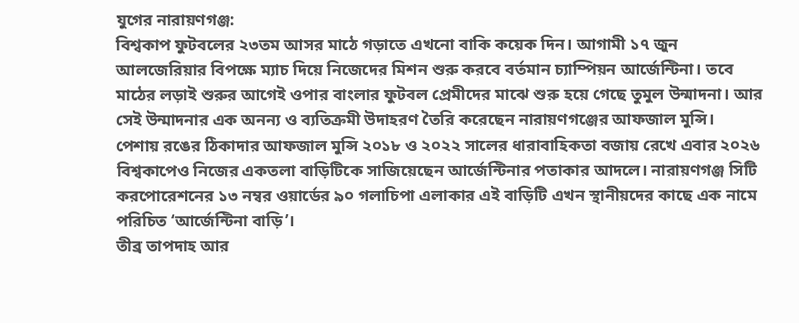যুগের নারায়ণগঞ্জ:
বিশ্বকাপ ফুটবলের ২৩তম আসর মাঠে গড়াতে এখনো বাকি কয়েক দিন। আগামী ১৭ জুন আলজেরিয়ার বিপক্ষে ম্যাচ দিয়ে নিজেদের মিশন শুরু করবে বর্তমান চ্যাম্পিয়ন আর্জেন্টিনা। তবে মাঠের লড়াই শুরুর আগেই ওপার বাংলার ফুটবল প্রেমীদের মাঝে শুরু হয়ে গেছে তুমুল উন্মাদনা। আর সেই উন্মাদনার এক অনন্য ও ব্যতিক্রমী উদাহরণ তৈরি করেছেন নারায়ণগঞ্জের আফজাল মুন্সি।
পেশায় রঙের ঠিকাদার আফজাল মুন্সি ২০১৮ ও ২০২২ সালের ধারাবাহিকতা বজায় রেখে এবার ২০২৬ বিশ্বকাপেও নিজের একতলা বাড়িটিকে সাজিয়েছেন আর্জেন্টিনার পতাকার আদলে। নারায়ণগঞ্জ সিটি করপোরেশনের ১৩ নম্বর ওয়ার্ডের ৯০ গলাচিপা এলাকার এই বাড়িটি এখন স্থানীয়দের কাছে এক নামে পরিচিত ‘আর্জেন্টিনা বাড়ি’।
তীব্র তাপদাহ আর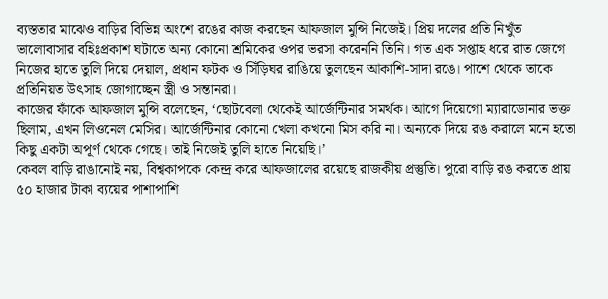ব্যস্ততার মাঝেও বাড়ির বিভিন্ন অংশে রঙের কাজ করছেন আফজাল মুন্সি নিজেই। প্রিয় দলের প্রতি নিখুঁত ভালোবাসার বহিঃপ্রকাশ ঘটাতে অন্য কোনো শ্রমিকের ওপর ভরসা করেননি তিনি। গত এক সপ্তাহ ধরে রাত জেগে নিজের হাতে তুলি দিয়ে দেয়াল, প্রধান ফটক ও সিঁড়িঘর রাঙিয়ে তুলছেন আকাশি-সাদা রঙে। পাশে থেকে তাকে প্রতিনিয়ত উৎসাহ জোগাচ্ছেন স্ত্রী ও সন্তানরা।
কাজের ফাঁকে আফজাল মুন্সি বলেছেন, ‘ছোটবেলা থেকেই আর্জেন্টিনার সমর্থক। আগে দিয়েগো ম্যারাডোনার ভক্ত ছিলাম, এখন লিওনেল মেসির। আর্জেন্টিনার কোনো খেলা কখনো মিস করি না। অন্যকে দিয়ে রঙ করালে মনে হতো কিছু একটা অপূর্ণ থেকে গেছে। তাই নিজেই তুলি হাতে নিয়েছি।’
কেবল বাড়ি রাঙানোই নয়, বিশ্বকাপকে কেন্দ্র করে আফজালের রয়েছে রাজকীয় প্রস্তুতি। পুরো বাড়ি রঙ করতে প্রায় ৫০ হাজার টাকা ব্যয়ের পাশাপাশি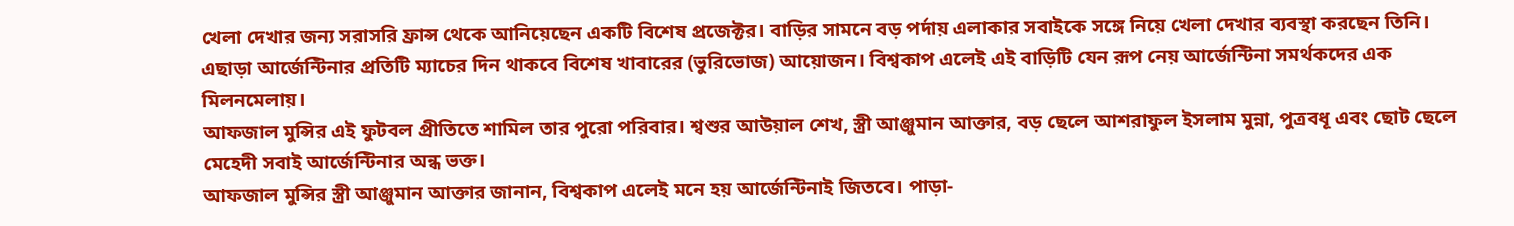খেলা দেখার জন্য সরাসরি ফ্রান্স থেকে আনিয়েছেন একটি বিশেষ প্রজেক্টর। বাড়ির সামনে বড় পর্দায় এলাকার সবাইকে সঙ্গে নিয়ে খেলা দেখার ব্যবস্থা করছেন তিনি। এছাড়া আর্জেন্টিনার প্রতিটি ম্যাচের দিন থাকবে বিশেষ খাবারের (ভুরিভোজ) আয়োজন। বিশ্বকাপ এলেই এই বাড়িটি যেন রূপ নেয় আর্জেন্টিনা সমর্থকদের এক মিলনমেলায়।
আফজাল মুন্সির এই ফুটবল প্রীতিতে শামিল তার পুরো পরিবার। শ্বশুর আউয়াল শেখ, স্ত্রী আঞ্জুমান আক্তার, বড় ছেলে আশরাফুল ইসলাম মুন্না, পুত্রবধূ এবং ছোট ছেলে মেহেদী সবাই আর্জেন্টিনার অন্ধ ভক্ত।
আফজাল মুন্সির স্ত্রী আঞ্জুমান আক্তার জানান, বিশ্বকাপ এলেই মনে হয় আর্জেন্টিনাই জিতবে। পাড়া-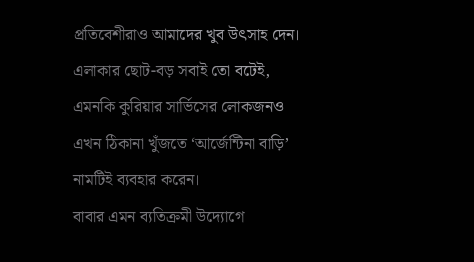প্রতিবেশীরাও আমাদের খুব উৎসাহ দেন। এলাকার ছোট-বড় সবাই তো বটেই, এমনকি কুরিয়ার সার্ভিসের লোকজনও এখন ঠিকানা খুঁজতে ‘আর্জেন্টিনা বাড়ি’ নামটিই ব্যবহার করেন।
বাবার এমন ব্যতিক্রমী উদ্যোগে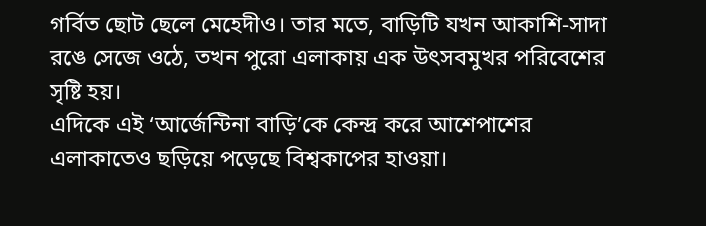গর্বিত ছোট ছেলে মেহেদীও। তার মতে, বাড়িটি যখন আকাশি-সাদা রঙে সেজে ওঠে, তখন পুরো এলাকায় এক উৎসবমুখর পরিবেশের সৃষ্টি হয়।
এদিকে এই ‘আর্জেন্টিনা বাড়ি’কে কেন্দ্র করে আশেপাশের এলাকাতেও ছড়িয়ে পড়েছে বিশ্বকাপের হাওয়া।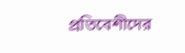প্রতিবেশীদের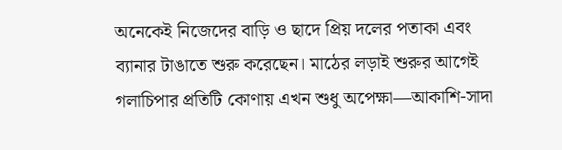অনেকেই নিজেদের বাড়ি ও ছাদে প্রিয় দলের পতাকা এবং ব্যানার টাঙাতে শুরু করেছেন। মাঠের লড়াই শুরুর আগেই গলাচিপার প্রতিটি কোণায় এখন শুধু অপেক্ষা—আকাশি-সাদা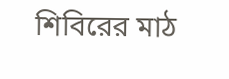শিবিরের মাঠ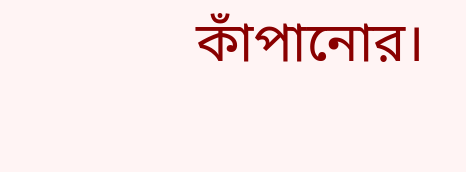কাঁপানোর।